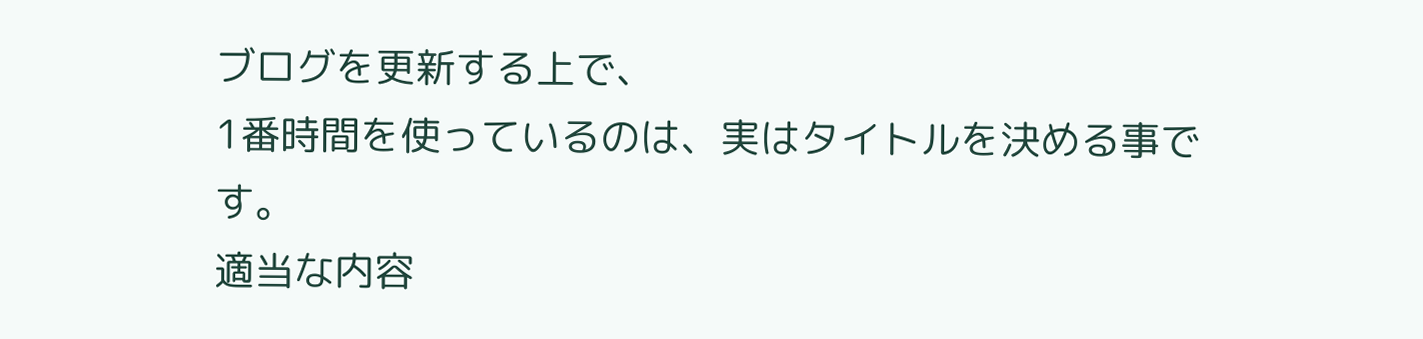ブログを更新する上で、
1番時間を使っているのは、実はタイトルを決める事です。
適当な内容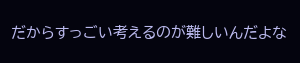だからすっごい考えるのが難しいんだよな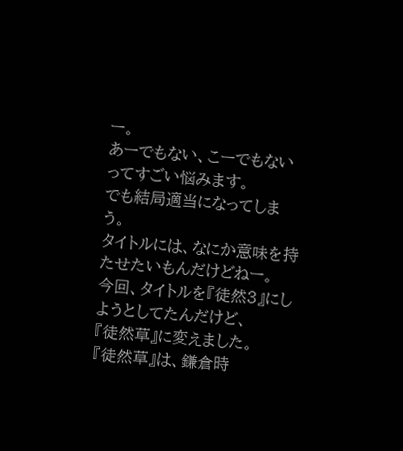ー。
あーでもない、こーでもないってすごい悩みます。
でも結局適当になってしまう。
タイトルには、なにか意味を持たせたいもんだけどねー。
今回、タイトルを『徒然3』にしようとしてたんだけど、
『徒然草』に変えました。
『徒然草』は、鎌倉時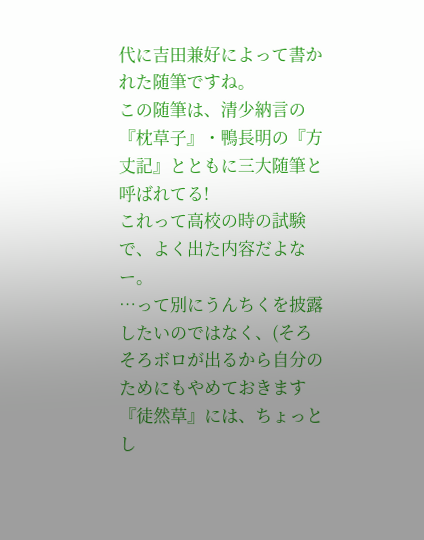代に吉田兼好によって書かれた随筆ですね。
この随筆は、清少納言の『枕草子』・鴨長明の『方丈記』とともに三大随筆と呼ばれてる!
これって高校の時の試験で、よく出た内容だよなー。
…って別にうんちくを披露したいのではなく、(そろそろボロが出るから自分のためにもやめておきます
『徒然草』には、ちょっとし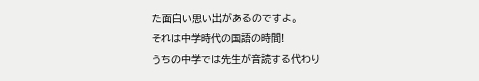た面白い思い出があるのですよ。
それは中学時代の国語の時間!
うちの中学では先生が音読する代わり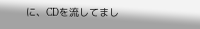に、CDを流してまし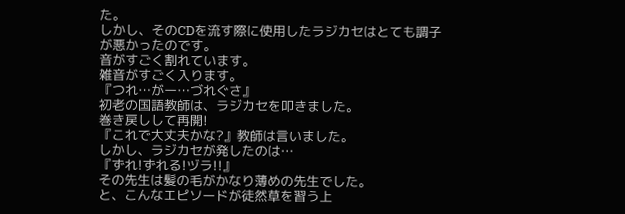た。
しかし、そのCDを流す際に使用したラジカセはとても調子が悪かったのです。
音がすごく割れています。
雑音がすごく入ります。
『つれ…がー…づれぐさ』
初老の国語教師は、ラジカセを叩きました。
巻き戻しして再開!
『これで大丈夫かな?』教師は言いました。
しかし、ラジカセが発したのは…
『ずれ!ずれる!ヅラ!!』
その先生は髪の毛がかなり薄めの先生でした。
と、こんなエピソードが徒然草を習う上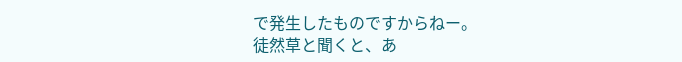で発生したものですからねー。
徒然草と聞くと、あ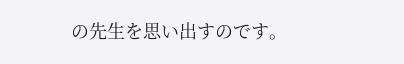の先生を思い出すのです。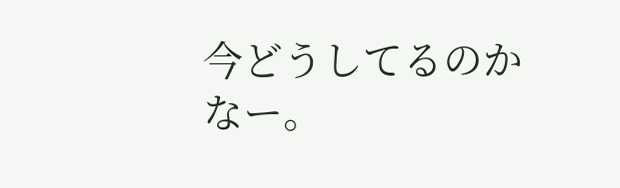今どうしてるのかなー。